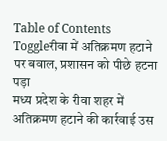Table of Contents
Toggleरीवा में अतिक्रमण हटाने पर बवाल, प्रशासन को पीछे हटना पड़ा
मध्य प्रदेश के रीवा शहर में अतिक्रमण हटाने की कार्रवाई उस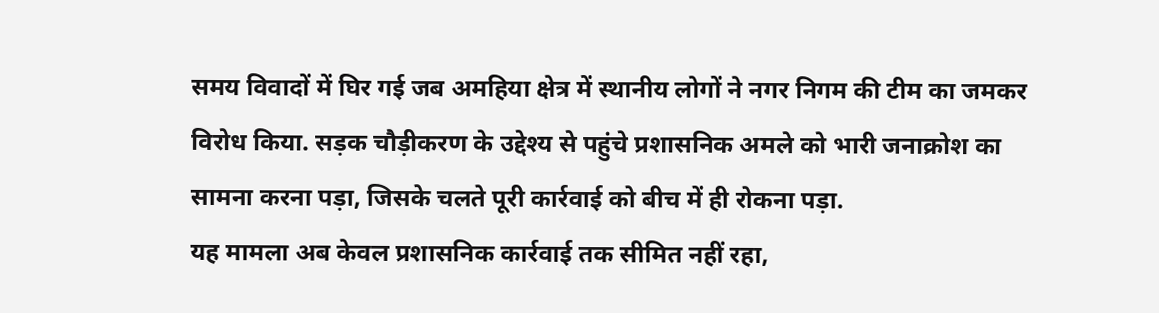समय विवादों में घिर गई जब अमहिया क्षेत्र में स्थानीय लोगों ने नगर निगम की टीम का जमकर विरोध किया. सड़क चौड़ीकरण के उद्देश्य से पहुंचे प्रशासनिक अमले को भारी जनाक्रोश का सामना करना पड़ा, जिसके चलते पूरी कार्रवाई को बीच में ही रोकना पड़ा.
यह मामला अब केवल प्रशासनिक कार्रवाई तक सीमित नहीं रहा,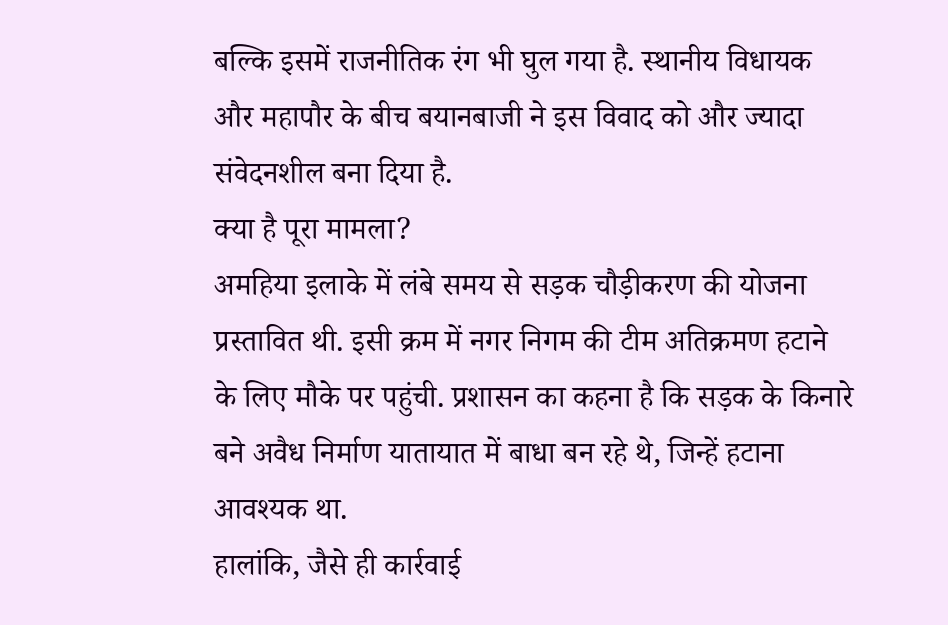बल्कि इसमें राजनीतिक रंग भी घुल गया है. स्थानीय विधायक और महापौर के बीच बयानबाजी ने इस विवाद को और ज्यादा संवेदनशील बना दिया है.
क्या है पूरा मामला?
अमहिया इलाके में लंबे समय से सड़क चौड़ीकरण की योजना प्रस्तावित थी. इसी क्रम में नगर निगम की टीम अतिक्रमण हटाने के लिए मौके पर पहुंची. प्रशासन का कहना है कि सड़क के किनारे बने अवैध निर्माण यातायात में बाधा बन रहे थे, जिन्हें हटाना आवश्यक था.
हालांकि, जैसे ही कार्रवाई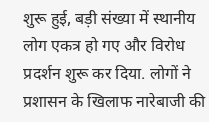शुरू हुई, बड़ी संख्या में स्थानीय लोग एकत्र हो गए और विरोध प्रदर्शन शुरू कर दिया. लोगों ने प्रशासन के खिलाफ नारेबाजी की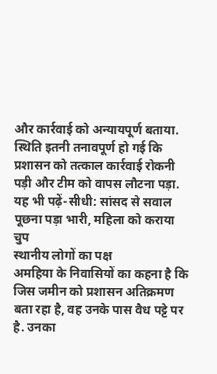और कार्रवाई को अन्यायपूर्ण बताया.
स्थिति इतनी तनावपूर्ण हो गई कि प्रशासन को तत्काल कार्रवाई रोकनी पड़ी और टीम को वापस लौटना पड़ा.
यह भी पढ़ें-सीधी: सांसद से सवाल पूछना पड़ा भारी, महिला को कराया चुप
स्थानीय लोगों का पक्ष
अमहिया के निवासियों का कहना है कि जिस जमीन को प्रशासन अतिक्रमण बता रहा है, वह उनके पास वैध पट्टे पर है. उनका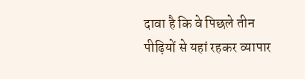दावा है कि वे पिछले तीन पीढ़ियों से यहां रहकर व्यापार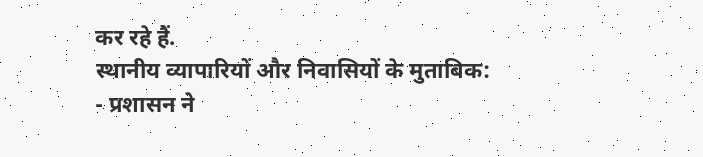कर रहे हैं.
स्थानीय व्यापारियों और निवासियों के मुताबिक:
- प्रशासन ने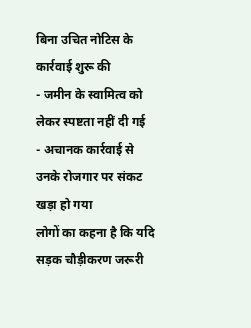बिना उचित नोटिस के कार्रवाई शुरू की
- जमीन के स्वामित्व को लेकर स्पष्टता नहीं दी गई
- अचानक कार्रवाई से उनके रोजगार पर संकट खड़ा हो गया
लोगों का कहना है कि यदि सड़क चौड़ीकरण जरूरी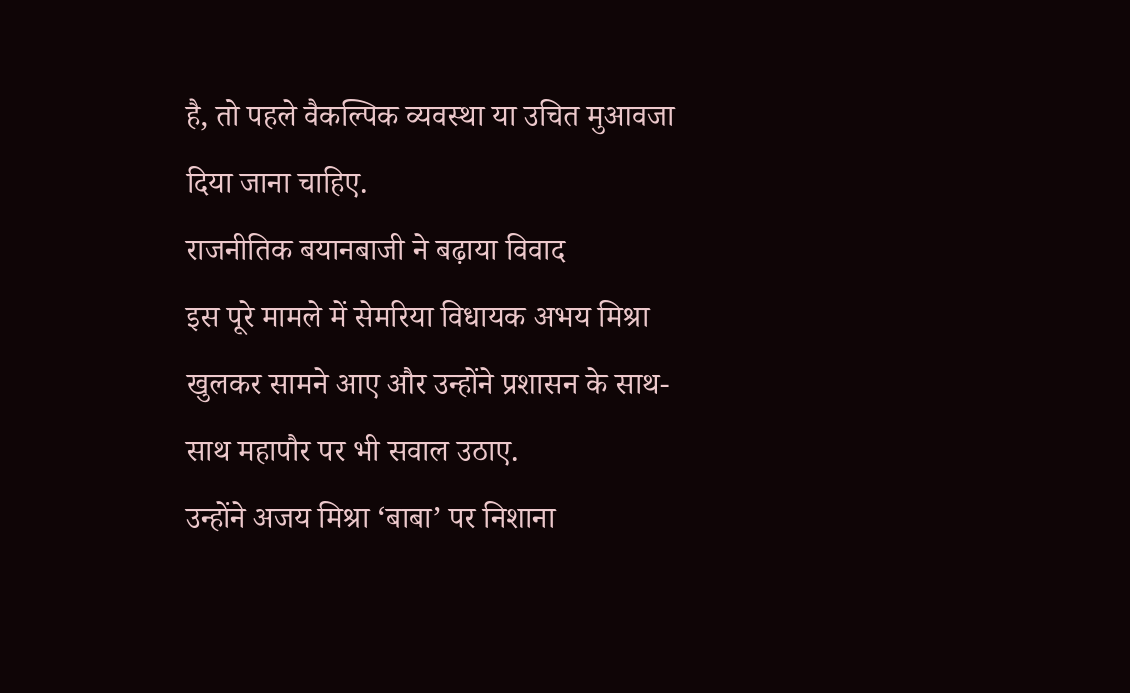है, तो पहले वैकल्पिक व्यवस्था या उचित मुआवजा दिया जाना चाहिए.
राजनीतिक बयानबाजी ने बढ़ाया विवाद
इस पूरे मामले में सेमरिया विधायक अभय मिश्रा खुलकर सामने आए और उन्होंने प्रशासन के साथ-साथ महापौर पर भी सवाल उठाए.
उन्होंने अजय मिश्रा ‘बाबा’ पर निशाना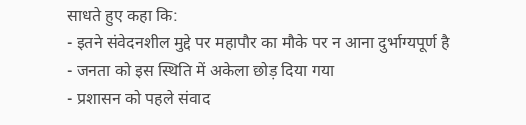साधते हुए कहा कि:
- इतने संवेदनशील मुद्दे पर महापौर का मौके पर न आना दुर्भाग्यपूर्ण है
- जनता को इस स्थिति में अकेला छोड़ दिया गया
- प्रशासन को पहले संवाद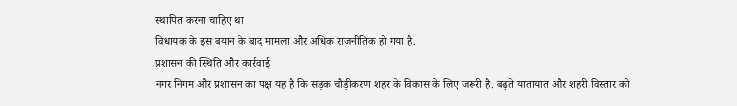स्थापित करना चाहिए था
विधायक के इस बयान के बाद मामला और अधिक राजनीतिक हो गया है.
प्रशासन की स्थिति और कार्रवाई
नगर निगम और प्रशासन का पक्ष यह है कि सड़क चौड़ीकरण शहर के विकास के लिए जरूरी है. बढ़ते यातायात और शहरी विस्तार को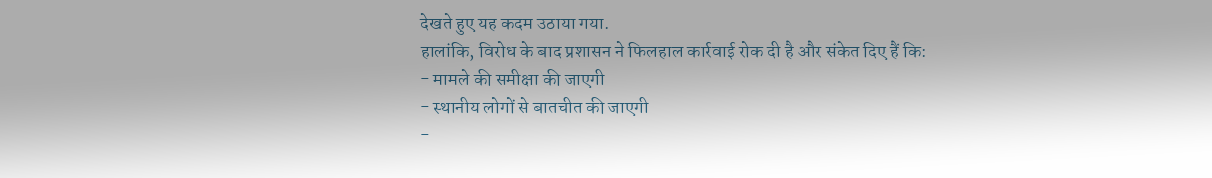देखते हुए यह कदम उठाया गया.
हालांकि, विरोध के बाद प्रशासन ने फिलहाल कार्रवाई रोक दी है और संकेत दिए हैं कि:
- मामले की समीक्षा की जाएगी
- स्थानीय लोगों से बातचीत की जाएगी
-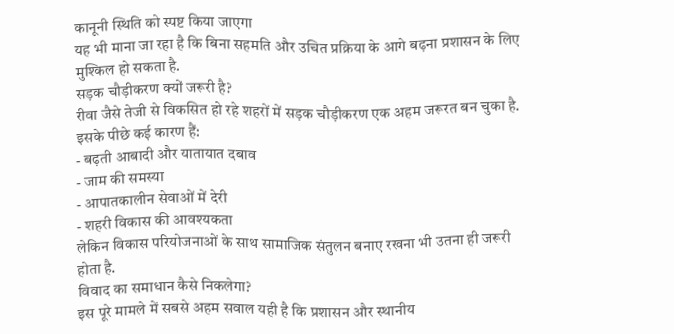कानूनी स्थिति को स्पष्ट किया जाएगा
यह भी माना जा रहा है कि बिना सहमति और उचित प्रक्रिया के आगे बढ़ना प्रशासन के लिए मुश्किल हो सकता है.
सड़क चौड़ीकरण क्यों जरूरी है?
रीवा जैसे तेजी से विकसित हो रहे शहरों में सड़क चौड़ीकरण एक अहम जरूरत बन चुका है. इसके पीछे कई कारण हैं:
- बढ़ती आबादी और यातायात दबाव
- जाम की समस्या
- आपातकालीन सेवाओं में देरी
- शहरी विकास की आवश्यकता
लेकिन विकास परियोजनाओं के साथ सामाजिक संतुलन बनाए रखना भी उतना ही जरूरी होता है.
विवाद का समाधान कैसे निकलेगा?
इस पूरे मामले में सबसे अहम सवाल यही है कि प्रशासन और स्थानीय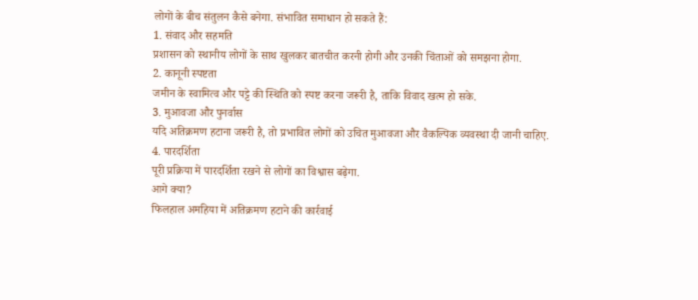लोगों के बीच संतुलन कैसे बनेगा. संभावित समाधान हो सकते हैं:
1. संवाद और सहमति
प्रशासन को स्थानीय लोगों के साथ खुलकर बातचीत करनी होगी और उनकी चिंताओं को समझना होगा.
2. कानूनी स्पष्टता
जमीन के स्वामित्व और पट्टे की स्थिति को स्पष्ट करना जरूरी है, ताकि विवाद खत्म हो सके.
3. मुआवजा और पुनर्वास
यदि अतिक्रमण हटाना जरूरी है, तो प्रभावित लोगों को उचित मुआवजा और वैकल्पिक व्यवस्था दी जानी चाहिए.
4. पारदर्शिता
पूरी प्रक्रिया में पारदर्शिता रखने से लोगों का विश्वास बढ़ेगा.
आगे क्या?
फिलहाल अमहिया में अतिक्रमण हटाने की कार्रवाई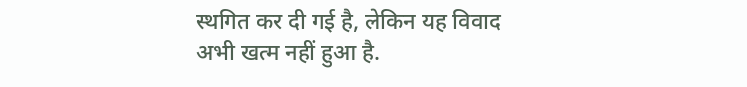स्थगित कर दी गई है, लेकिन यह विवाद अभी खत्म नहीं हुआ है.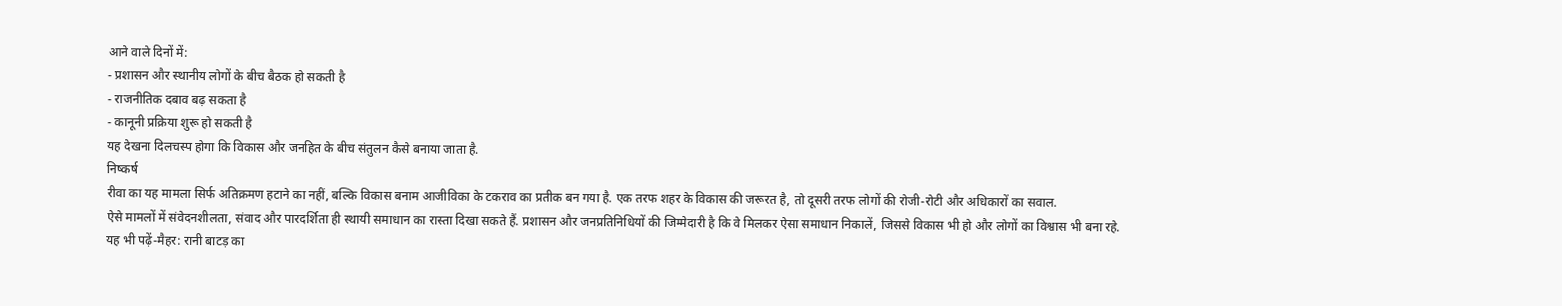आने वाले दिनों में:
- प्रशासन और स्थानीय लोगों के बीच बैठक हो सकती है
- राजनीतिक दबाव बढ़ सकता है
- कानूनी प्रक्रिया शुरू हो सकती है
यह देखना दिलचस्प होगा कि विकास और जनहित के बीच संतुलन कैसे बनाया जाता है.
निष्कर्ष
रीवा का यह मामला सिर्फ अतिक्रमण हटाने का नहीं, बल्कि विकास बनाम आजीविका के टकराव का प्रतीक बन गया है. एक तरफ शहर के विकास की जरूरत है, तो दूसरी तरफ लोगों की रोजी-रोटी और अधिकारों का सवाल.
ऐसे मामलों में संवेदनशीलता, संवाद और पारदर्शिता ही स्थायी समाधान का रास्ता दिखा सकते हैं. प्रशासन और जनप्रतिनिधियों की जिम्मेदारी है कि वे मिलकर ऐसा समाधान निकालें, जिससे विकास भी हो और लोगों का विश्वास भी बना रहे.
यह भी पढ़ें-मैहर: रानी बाटड़ का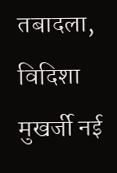तबादला, विदिशा मुखर्जी नई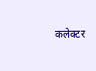कलेक्टर